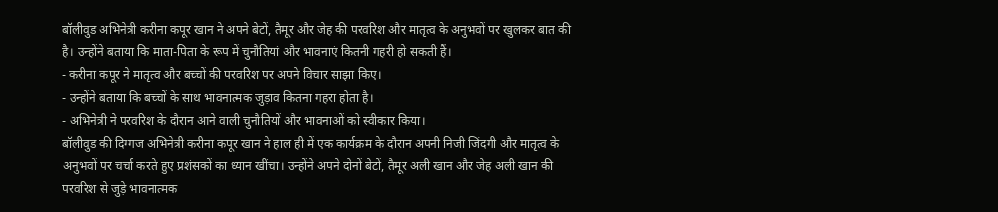बॉलीवुड अभिनेत्री करीना कपूर खान ने अपने बेटों, तैमूर और जेह की परवरिश और मातृत्व के अनुभवों पर खुलकर बात की है। उन्होंने बताया कि माता-पिता के रूप में चुनौतियां और भावनाएं कितनी गहरी हो सकती हैं।
- करीना कपूर ने मातृत्व और बच्चों की परवरिश पर अपने विचार साझा किए।
- उन्होंने बताया कि बच्चों के साथ भावनात्मक जुड़ाव कितना गहरा होता है।
- अभिनेत्री ने परवरिश के दौरान आने वाली चुनौतियों और भावनाओं को स्वीकार किया।
बॉलीवुड की दिग्गज अभिनेत्री करीना कपूर खान ने हाल ही में एक कार्यक्रम के दौरान अपनी निजी जिंदगी और मातृत्व के अनुभवों पर चर्चा करते हुए प्रशंसकों का ध्यान खींचा। उन्होंने अपने दोनों बेटों, तैमूर अली खान और जेह अली खान की परवरिश से जुड़े भावनात्मक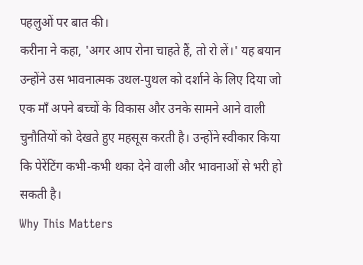पहलुओं पर बात की।
करीना ने कहा, 'अगर आप रोना चाहते हैं, तो रो लें।' यह बयान उन्होंने उस भावनात्मक उथल-पुथल को दर्शाने के लिए दिया जो एक माँ अपने बच्चों के विकास और उनके सामने आने वाली चुनौतियों को देखते हुए महसूस करती है। उन्होंने स्वीकार किया कि पेरेंटिंग कभी-कभी थका देने वाली और भावनाओं से भरी हो सकती है।
Why This Matters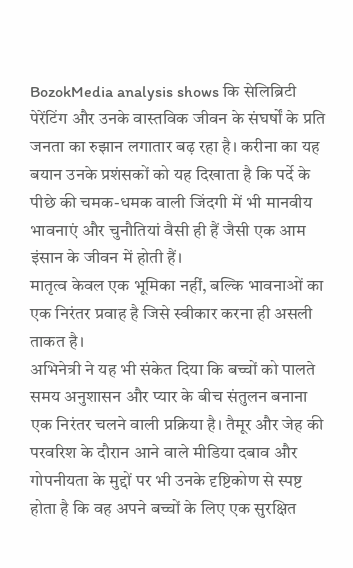BozokMedia analysis shows कि सेलिब्रिटी पेरेंटिंग और उनके वास्तविक जीवन के संघर्षों के प्रति जनता का रुझान लगातार बढ़ रहा है। करीना का यह बयान उनके प्रशंसकों को यह दिखाता है कि पर्दे के पीछे की चमक-धमक वाली जिंदगी में भी मानवीय भावनाएं और चुनौतियां वैसी ही हैं जैसी एक आम इंसान के जीवन में होती हैं।
मातृत्व केवल एक भूमिका नहीं, बल्कि भावनाओं का एक निरंतर प्रवाह है जिसे स्वीकार करना ही असली ताकत है।
अभिनेत्री ने यह भी संकेत दिया कि बच्चों को पालते समय अनुशासन और प्यार के बीच संतुलन बनाना एक निरंतर चलने वाली प्रक्रिया है। तैमूर और जेह की परवरिश के दौरान आने वाले मीडिया दबाव और गोपनीयता के मुद्दों पर भी उनके दृष्टिकोण से स्पष्ट होता है कि वह अपने बच्चों के लिए एक सुरक्षित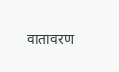वातावरण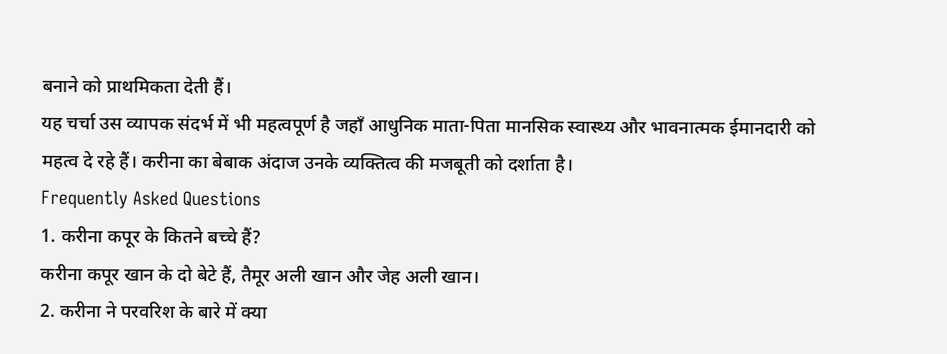बनाने को प्राथमिकता देती हैं।
यह चर्चा उस व्यापक संदर्भ में भी महत्वपूर्ण है जहाँ आधुनिक माता-पिता मानसिक स्वास्थ्य और भावनात्मक ईमानदारी को महत्व दे रहे हैं। करीना का बेबाक अंदाज उनके व्यक्तित्व की मजबूती को दर्शाता है।
Frequently Asked Questions
1. करीना कपूर के कितने बच्चे हैं?
करीना कपूर खान के दो बेटे हैं, तैमूर अली खान और जेह अली खान।
2. करीना ने परवरिश के बारे में क्या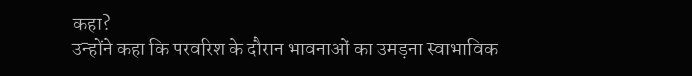कहा?
उन्होंने कहा कि परवरिश के दौरान भावनाओं का उमड़ना स्वाभाविक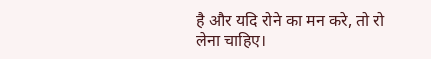है और यदि रोने का मन करे, तो रो लेना चाहिए।